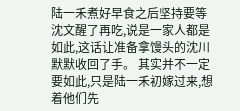陆一禾煮好早食之后坚持要等沈文醒了再吃,说是一家人都是如此,这话让准备拿馒头的沈川默默收回了手。 其实并不一定要如此,只是陆一禾初嫁过来,想着他们先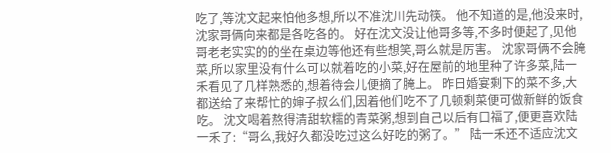吃了,等沈文起来怕他多想,所以不准沈川先动筷。 他不知道的是,他没来时,沈家哥俩向来都是各吃各的。 好在沈文没让他哥多等,不多时便起了,见他哥老老实实的的坐在桌边等他还有些想笑,哥么就是厉害。 沈家哥俩不会腌菜,所以家里没有什么可以就着吃的小菜,好在屋前的地里种了许多菜,陆一禾看见了几样熟悉的,想着待会儿便摘了腌上。 昨日婚宴剩下的菜不多,大都送给了来帮忙的婶子叔么们,因着他们吃不了几顿剩菜便可做新鲜的饭食吃。 沈文喝着熬得清甜软糯的青菜粥,想到自己以后有口福了,便更喜欢陆一禾了:“哥么,我好久都没吃过这么好吃的粥了。” 陆一禾还不适应沈文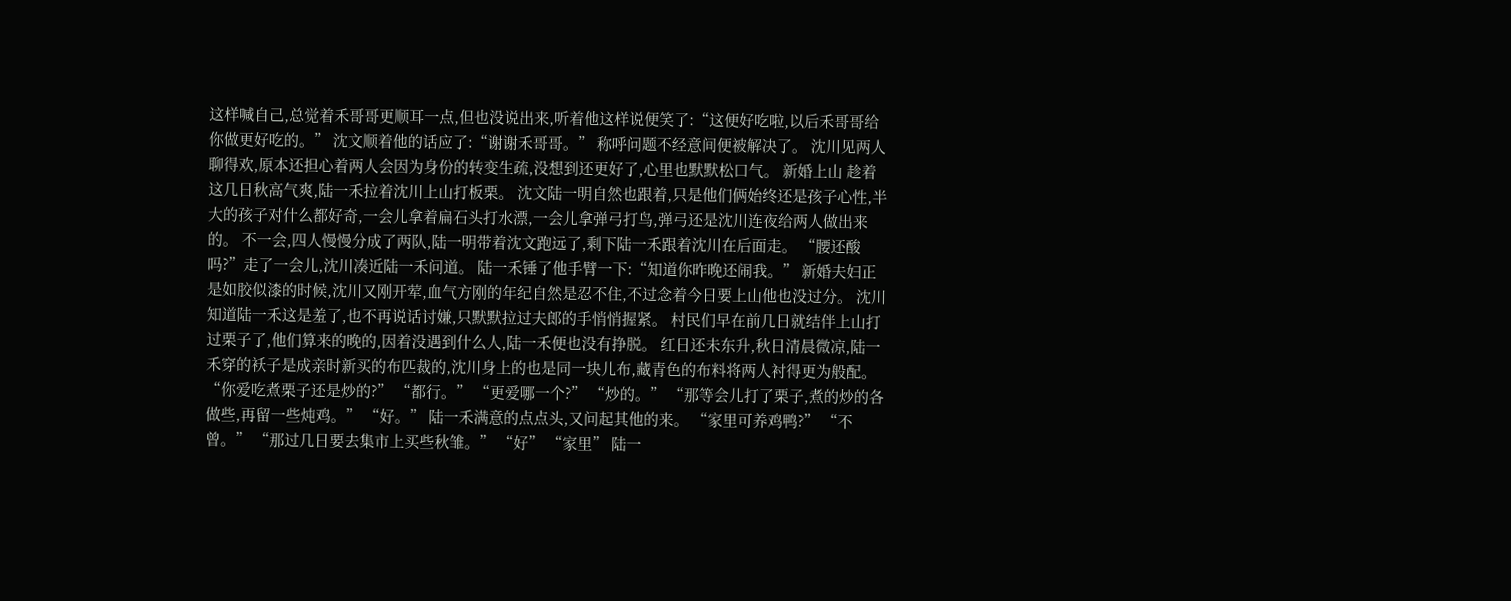这样喊自己,总觉着禾哥哥更顺耳一点,但也没说出来,听着他这样说便笑了:“这便好吃啦,以后禾哥哥给你做更好吃的。” 沈文顺着他的话应了:“谢谢禾哥哥。” 称呼问题不经意间便被解决了。 沈川见两人聊得欢,原本还担心着两人会因为身份的转变生疏,没想到还更好了,心里也默默松口气。 新婚上山 趁着这几日秋高气爽,陆一禾拉着沈川上山打板栗。 沈文陆一明自然也跟着,只是他们俩始终还是孩子心性,半大的孩子对什么都好奇,一会儿拿着扁石头打水漂,一会儿拿弹弓打鸟,弹弓还是沈川连夜给两人做出来的。 不一会,四人慢慢分成了两队,陆一明带着沈文跑远了,剩下陆一禾跟着沈川在后面走。 “腰还酸吗?”走了一会儿,沈川凑近陆一禾问道。 陆一禾锤了他手臂一下:“知道你昨晚还闹我。” 新婚夫妇正是如胶似漆的时候,沈川又刚开荤,血气方刚的年纪自然是忍不住,不过念着今日要上山他也没过分。 沈川知道陆一禾这是羞了,也不再说话讨嫌,只默默拉过夫郎的手悄悄握紧。 村民们早在前几日就结伴上山打过栗子了,他们算来的晚的,因着没遇到什么人,陆一禾便也没有挣脱。 红日还未东升,秋日清晨微凉,陆一禾穿的袄子是成亲时新买的布匹裁的,沈川身上的也是同一块儿布,藏青色的布料将两人衬得更为般配。 “你爱吃煮栗子还是炒的?” “都行。” “更爱哪一个?” “炒的。” “那等会儿打了栗子,煮的炒的各做些,再留一些炖鸡。” “好。” 陆一禾满意的点点头,又问起其他的来。 “家里可养鸡鸭?” “不曾。” “那过几日要去集市上买些秋雏。” “好” “家里” 陆一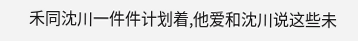禾同沈川一件件计划着,他爱和沈川说这些未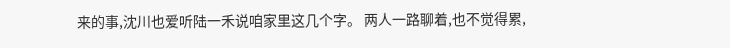来的事,沈川也爱听陆一禾说咱家里这几个字。 两人一路聊着,也不觉得累,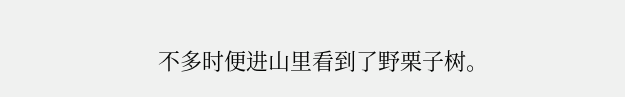不多时便进山里看到了野栗子树。